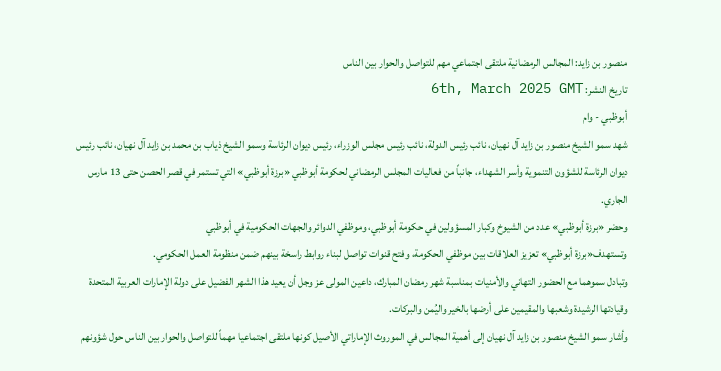منصور بن زايد: المجالس الرمضانية ملتقى اجتماعي مهم للتواصل والحوار بين الناس
تاريخ النشر: 6th, March 2025 GMT
أبوظبي - وام
شهد سمو الشيخ منصور بن زايد آل نهيان، نائب رئيس الدولة، نائب رئيس مجلس الوزراء، رئيس ديوان الرئاسة وسمو الشيخ ذياب بن محمد بن زايد آل نهيان، نائب رئيس ديوان الرئاسة للشؤون التنموية وأسر الشهداء، جانباً من فعاليات المجلس الرمضاني لحكومة أبوظبي «برزة أبوظبي» التي تستمر في قصر الحصن حتى 13 مارس الجاري.
وحضر «برزة أبوظبي» عدد من الشيوخ وكبار المسؤولين في حكومة أبوظبي، وموظفي الدوائر والجهات الحكومية في أبوظبي
وتستهدف«برزة أبوظبي» تعزيز العلاقات بين موظفي الحكومة، وفتح قنوات تواصل لبناء روابط راسخة بينهم ضمن منظومة العمل الحكومي.
وتبادل سموهما مع الحضور التهاني والأمنيات بمناسبة شهر رمضان المبارك، داعين المولى عز وجل أن يعيد هذا الشهر الفضيل على دولة الإمارات العربية المتحدة وقيادتها الرشيدة وشعبها والمقيمين على أرضها بالخير واليُمن والبركات.
وأشار سمو الشيخ منصور بن زايد آل نهيان إلى أهمية المجالس في الموروث الإماراتي الأصيل كونها ملتقى اجتماعيا مهماً للتواصل والحوار بين الناس حول شؤونهم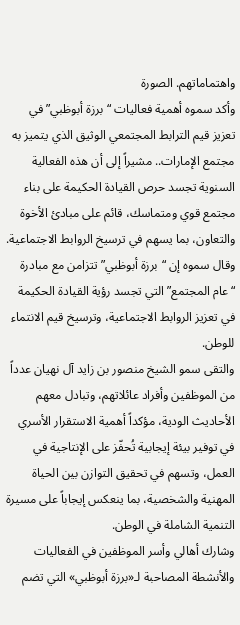واهتماماتهم. الصورة
وأكد سموه أهمية فعاليات “برزة أبوظبي” في تعزيز قيم الترابط المجتمعي الوثيق الذي يتميز به مجتمع الإمارات.. مشيراً إلى أن هذه الفعالية السنوية تجسد حرص القيادة الحكيمة على بناء مجتمع قوي ومتماسك، قائم على مبادئ الأخوة والتعاون، بما يسهم في ترسيخ الروابط الاجتماعية.
وقال سموه إن “برزة أبوظبي” تتزامن مع مبادرة “عام المجتمع” التي تجسد رؤية القيادة الحكيمة في تعزيز الروابط الاجتماعية، وترسيخ قيم الانتماء للوطن.
والتقى سمو الشيخ منصور بن زايد آل نهيان عدداً من الموظفين وأفراد عائلاتهم، وتبادل معهم الأحاديث الودية، مؤكداً أهمية الاستقرار الأسري في توفير بيئة إيجابية تُحفّز على الإنتاجية في العمل، وتسهم في تحقيق التوازن بين الحياة المهنية والشخصية، بما ينعكس إيجاباً على مسيرة التنمية الشاملة في الوطن.
وشارك أهالي وأسر الموظفين في الفعاليات والأنشطة المصاحبة لـ«برزة أبوظبي» التي تضم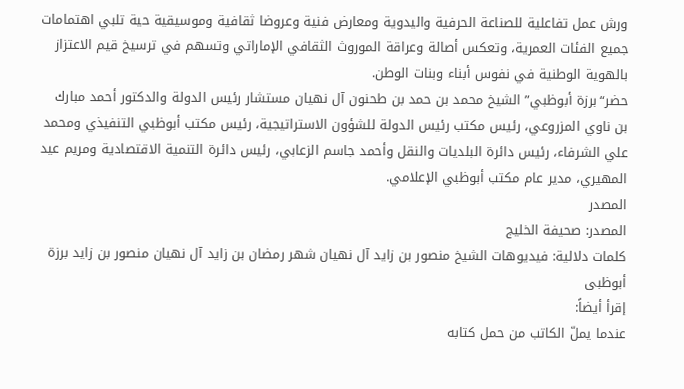ورش عمل تفاعلية للصناعة الحرفية واليدوية ومعارض فنية وعروضا ثقافية وموسيقية حية تلبي اهتمامات جميع الفئات العمرية، وتعكس أصالة وعراقة الموروث الثقافي الإماراتي وتسهم في ترسيخ قيم الاعتزاز بالهوية الوطنية في نفوس أبناء وبنات الوطن.
حضر“برزة أبوظبي” الشيخ محمد بن حمد بن طحنون آل نهيان مستشار رئيس الدولة والدكتور أحمد مبارك بن ناوي المزروعي، رئيس مكتب رئيس الدولة للشؤون الاستراتيجية، رئيس مكتب أبوظبي التنفيذي ومحمد علي الشرفاء، رئيس دائرة البلديات والنقل وأحمد جاسم الزعابي، رئيس دائرة التنمية الاقتصادية ومريم عيد المهيري، مدير عام مكتب أبوظبي الإعلامي.
المصدر
المصدر: صحيفة الخليج
كلمات دلالية: فيديوهات الشيخ منصور بن زايد آل نهيان شهر رمضان بن زاید آل نهیان منصور بن زاید برزة أبوظبی
إقرأ أيضاً:
عندما يملّ الكاتب من حمل كتابه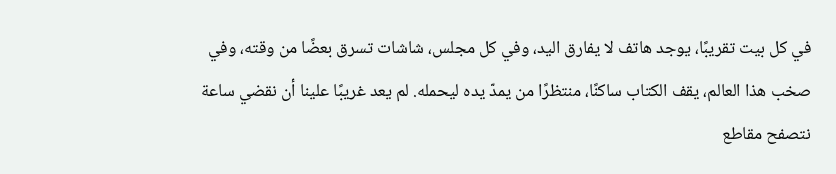في كل بيت تقريبًا، يوجد هاتف لا يفارق اليد، وفي كل مجلس، شاشات تسرق بعضًا من وقته، وفي صخب هذا العالم، يقف الكتاب ساكنًا، منتظرًا من يمدّ يده ليحمله. لم يعد غريبًا علينا أن نقضي ساعة نتصفح مقاطع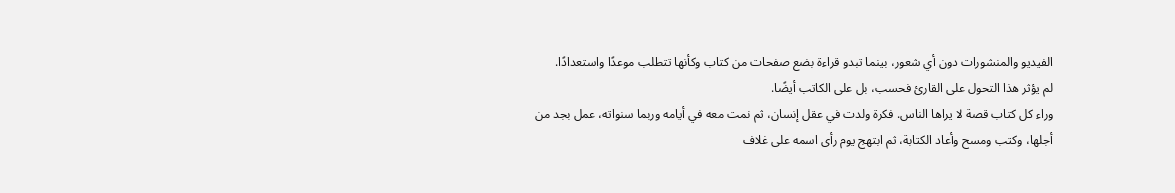الفيديو والمنشورات دون أي شعور، بينما تبدو قراءة بضع صفحات من كتاب وكأنها تتطلب موعدًا واستعدادًا.
لم يؤثر هذا التحول على القارئ فحسب، بل على الكاتب أيضًا.
وراء كل كتاب قصة لا يراها الناس. فكرة ولدت في عقل إنسان، ثم نمت معه في أيامه وربما سنواته، عمل بجد من أجلها، وكتب ومسح وأعاد الكتابة، ثم ابتهج يوم رأى اسمه على غلاف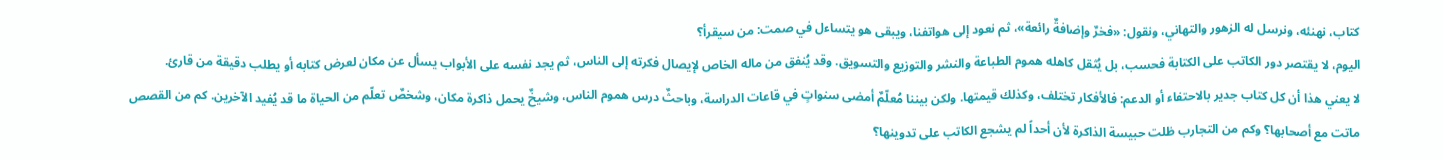كتاب، نهنئه، ونرسل له الزهور والتهاني، ونقول: «فخرٌ وإضافةٌ رائعة»، ثم نعود إلى هواتفنا، ويبقى هو يتساءل في صمت: من سيقرأ؟
اليوم، لا يقتصر دور الكاتب على الكتابة فحسب، بل يُثقل كاهله هموم الطباعة والنشر والتوزيع والتسويق. وقد يُنفق من ماله الخاص لإيصال فكرته إلى الناس، ثم يجد نفسه على الأبواب يسأل عن مكان لعرض كتابه أو يطلب دقيقة من قارئ.
لا يعني هذا أن كل كتاب جدير بالاحتفاء أو الدعم: فالأفكار تختلف، وكذلك قيمتها. ولكن بيننا مُعلّمٌ أمضى سنواتٍ في قاعات الدراسة، وباحثٌ درس هموم الناس، وشيخٌ يحمل ذاكرة مكان، وشخصٌ تعلّم من الحياة ما قد يُفيد الآخرين. كم من القصص ماتت مع أصحابها؟ وكم من التجارب ظلت حبيسة الذاكرة لأن أحداً لم يشجع الكاتب على تدوينها؟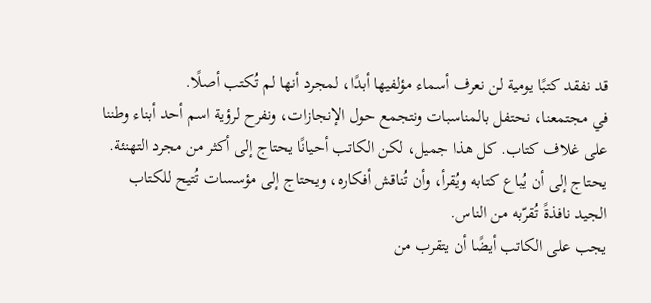قد نفقد كتبًا يومية لن نعرف أسماء مؤلفيها أبدًا، لمجرد أنها لم تُكتب أصلًا.
في مجتمعنا، نحتفل بالمناسبات ونتجمع حول الإنجازات، ونفرح لرؤية اسم أحد أبناء وطننا على غلاف كتاب. كل هذا جميل، لكن الكاتب أحيانًا يحتاج إلى أكثر من مجرد التهنئة. يحتاج إلى أن يُباع كتابه ويُقرأ، وأن تُناقش أفكاره، ويحتاج إلى مؤسسات تُتيح للكتاب الجيد نافذةً تُقرّبه من الناس.
يجب على الكاتب أيضًا أن يتقرب من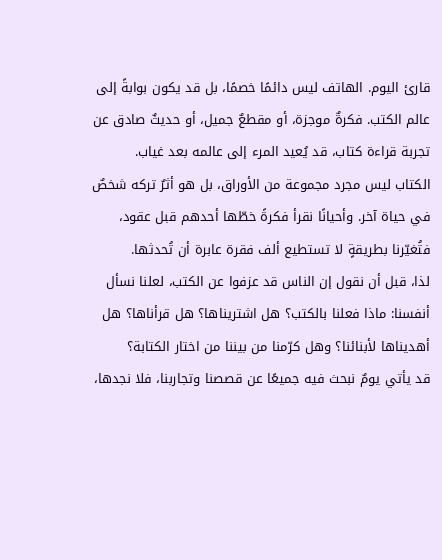قارئ اليوم. الهاتف ليس دائمًا خصمًا، بل قد يكون بوابةً إلى عالم الكتب. فكرةٌ موجزة، أو مقطعٌ جميل، أو حديثٌ صادق عن تجربة قراءة كتاب، قد يُعيد المرء إلى عالمه بعد غياب.
الكتاب ليس مجرد مجموعة من الأوراق، بل هو أثرٌ تركه شخصٌ في حياة آخر. وأحيانًا نقرأ فكرةً خطّها أحدهم قبل عقود، فتُغيّرنا بطريقةٍ لا تستطيع ألف فقرة عابرة أن تُحدثها.
لذا، قبل أن نقول إن الناس قد عزفوا عن الكتب، لعلنا نسأل أنفسنا: ماذا فعلنا بالكتب؟ هل اشتريناها؟ هل قرأناها؟ هل أهديناها لأبنائنا؟ وهل كرّمنا من بيننا من اختار الكتابة؟
قد يأتي يومٌ نبحث فيه جميعًا عن قصصنا وتجاربنا، فلا نجدها،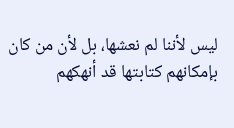ليس لأننا لم نعشها، بل لأن من كان بإمكانهم كتابتها قد أنهكهم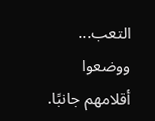التعب... ووضعوا أقلامهم جانبًا.